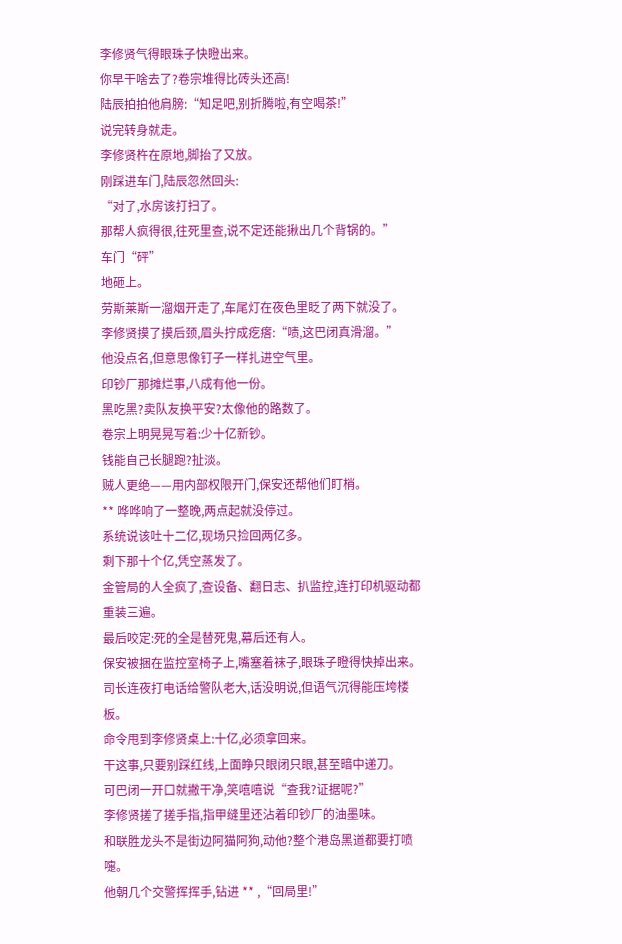李修贤气得眼珠子快瞪出来。
你早干啥去了?卷宗堆得比砖头还高!
陆辰拍拍他肩膀:“知足吧,别折腾啦,有空喝茶!”
说完转身就走。
李修贤杵在原地,脚抬了又放。
刚踩进车门,陆辰忽然回头:
“对了,水房该打扫了。
那帮人疯得很,往死里查,说不定还能揪出几个背锅的。”
车门“砰”
地砸上。
劳斯莱斯一溜烟开走了,车尾灯在夜色里眨了两下就没了。
李修贤摸了摸后颈,眉头拧成疙瘩:“啧,这巴闭真滑溜。”
他没点名,但意思像钉子一样扎进空气里。
印钞厂那摊烂事,八成有他一份。
黑吃黑?卖队友换平安?太像他的路数了。
卷宗上明晃晃写着:少十亿新钞。
钱能自己长腿跑?扯淡。
贼人更绝——用内部权限开门,保安还帮他们盯梢。
** 哗哗响了一整晚,两点起就没停过。
系统说该吐十二亿,现场只捡回两亿多。
剩下那十个亿,凭空蒸发了。
金管局的人全疯了,查设备、翻日志、扒监控,连打印机驱动都重装三遍。
最后咬定:死的全是替死鬼,幕后还有人。
保安被捆在监控室椅子上,嘴塞着袜子,眼珠子瞪得快掉出来。
司长连夜打电话给警队老大,话没明说,但语气沉得能压垮楼板。
命令甩到李修贤桌上:十亿,必须拿回来。
干这事,只要别踩红线,上面睁只眼闭只眼,甚至暗中递刀。
可巴闭一开口就撇干净,笑嘻嘻说“查我?证据呢?”
李修贤搓了搓手指,指甲缝里还沾着印钞厂的油墨味。
和联胜龙头不是街边阿猫阿狗,动他?整个港岛黑道都要打喷嚏。
他朝几个交警挥挥手,钻进 ** ,“回局里!”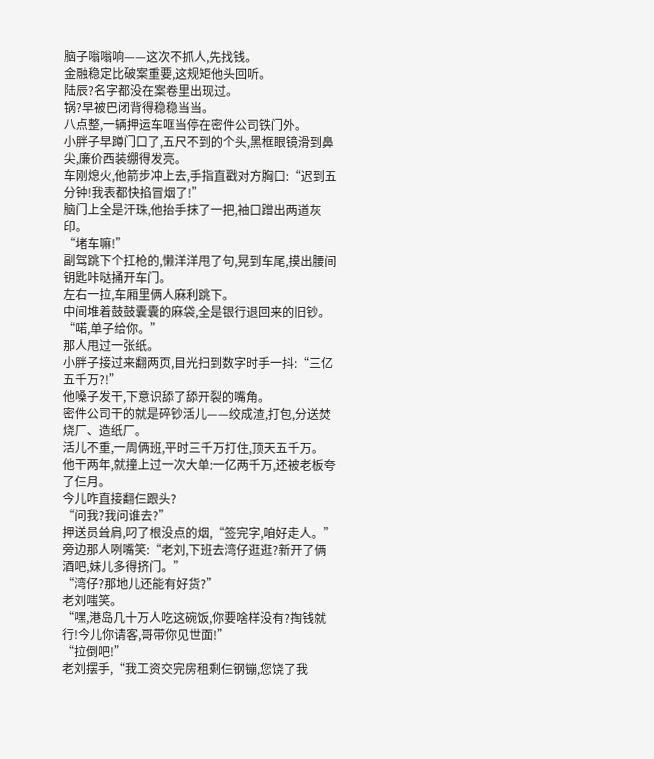脑子嗡嗡响——这次不抓人,先找钱。
金融稳定比破案重要,这规矩他头回听。
陆辰?名字都没在案卷里出现过。
锅?早被巴闭背得稳稳当当。
八点整,一辆押运车哐当停在密件公司铁门外。
小胖子早蹲门口了,五尺不到的个头,黑框眼镜滑到鼻尖,廉价西装绷得发亮。
车刚熄火,他箭步冲上去,手指直戳对方胸口:“迟到五分钟!我表都快掐冒烟了!”
脑门上全是汗珠,他抬手抹了一把,袖口蹭出两道灰印。
“堵车嘛!”
副驾跳下个扛枪的,懒洋洋甩了句,晃到车尾,摸出腰间钥匙咔哒捅开车门。
左右一拉,车厢里俩人麻利跳下。
中间堆着鼓鼓囊囊的麻袋,全是银行退回来的旧钞。
“喏,单子给你。”
那人甩过一张纸。
小胖子接过来翻两页,目光扫到数字时手一抖:“三亿五千万?!”
他嗓子发干,下意识舔了舔开裂的嘴角。
密件公司干的就是碎钞活儿——绞成渣,打包,分送焚烧厂、造纸厂。
活儿不重,一周俩班,平时三千万打住,顶天五千万。
他干两年,就撞上过一次大单:一亿两千万,还被老板夸了仨月。
今儿咋直接翻仨跟头?
“问我?我问谁去?”
押送员耸肩,叼了根没点的烟,“签完字,咱好走人。”
旁边那人咧嘴笑:“老刘,下班去湾仔逛逛?新开了俩酒吧,妹儿多得挤门。”
“湾仔?那地儿还能有好货?”
老刘嗤笑。
“嘿,港岛几十万人吃这碗饭,你要啥样没有?掏钱就行!今儿你请客,哥带你见世面!”
“拉倒吧!”
老刘摆手,“我工资交完房租剩仨钢镚,您饶了我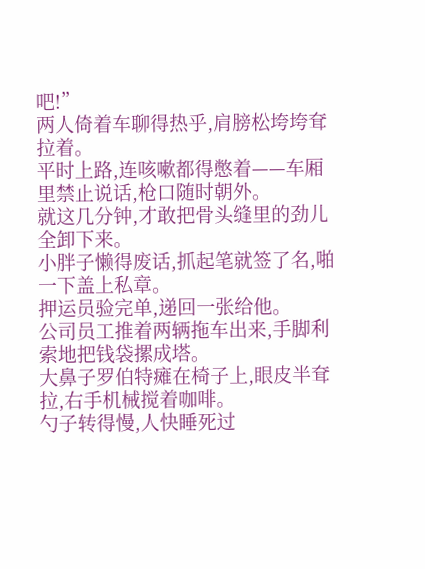吧!”
两人倚着车聊得热乎,肩膀松垮垮耷拉着。
平时上路,连咳嗽都得憋着——车厢里禁止说话,枪口随时朝外。
就这几分钟,才敢把骨头缝里的劲儿全卸下来。
小胖子懒得废话,抓起笔就签了名,啪一下盖上私章。
押运员验完单,递回一张给他。
公司员工推着两辆拖车出来,手脚利索地把钱袋摞成塔。
大鼻子罗伯特瘫在椅子上,眼皮半耷拉,右手机械搅着咖啡。
勺子转得慢,人快睡死过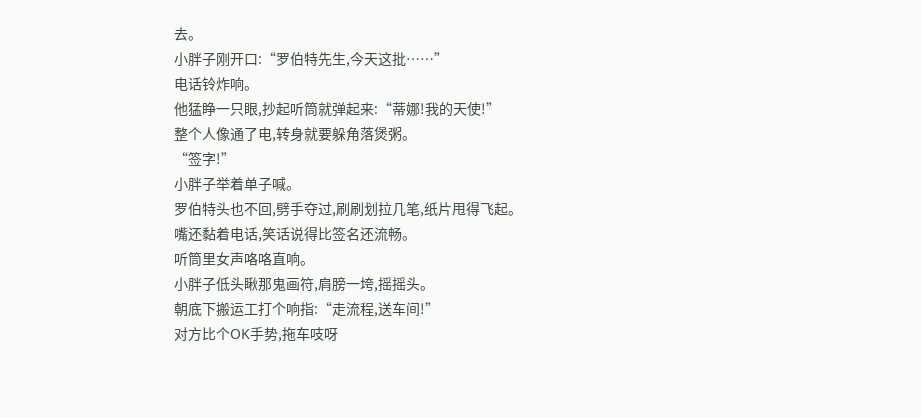去。
小胖子刚开口:“罗伯特先生,今天这批……”
电话铃炸响。
他猛睁一只眼,抄起听筒就弹起来:“蒂娜!我的天使!”
整个人像通了电,转身就要躲角落煲粥。
“签字!”
小胖子举着单子喊。
罗伯特头也不回,劈手夺过,刷刷划拉几笔,纸片甩得飞起。
嘴还黏着电话,笑话说得比签名还流畅。
听筒里女声咯咯直响。
小胖子低头瞅那鬼画符,肩膀一垮,摇摇头。
朝底下搬运工打个响指:“走流程,送车间!”
对方比个OK手势,拖车吱呀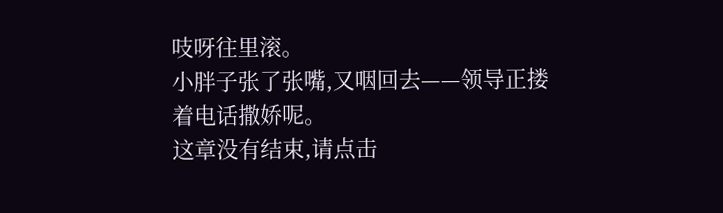吱呀往里滚。
小胖子张了张嘴,又咽回去——领导正搂着电话撒娇呢。
这章没有结束,请点击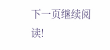下一页继续阅读!